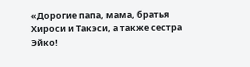«Дорогие папа, мама, братья Хироси и Такэси, а также сестра Эйко!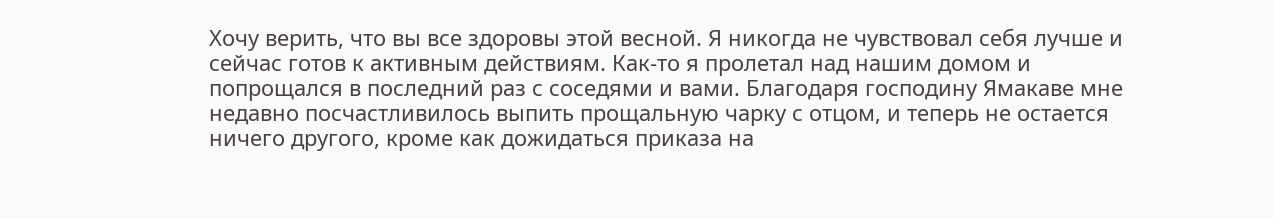Хочу верить, что вы все здоровы этой весной. Я никогда не чувствовал себя лучше и сейчас готов к активным действиям. Как-то я пролетал над нашим домом и попрощался в последний раз с соседями и вами. Благодаря господину Ямакаве мне недавно посчастливилось выпить прощальную чарку с отцом, и теперь не остается ничего другого, кроме как дожидаться приказа на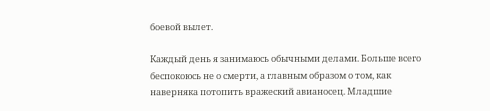боевой вылет.

Каждый день я занимаюсь обычными делами. Больше всего беспокоюсь не о смерти, а главным образом о том, как наверняка потопить вражеский авианосец. Младшие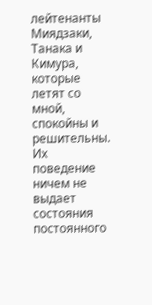лейтенанты Миядзаки, Танака и Кимура, которые летят со мной, спокойны и решительны. Их поведение ничем не выдает состояния постоянного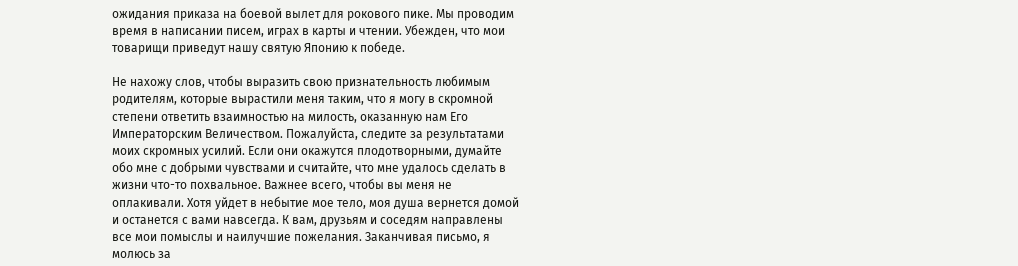ожидания приказа на боевой вылет для рокового пике. Мы проводим время в написании писем, играх в карты и чтении. Убежден, что мои товарищи приведут нашу святую Японию к победе.

Не нахожу слов, чтобы выразить свою признательность любимым родителям, которые вырастили меня таким, что я могу в скромной степени ответить взаимностью на милость, оказанную нам Его Императорским Величеством. Пожалуйста, следите за результатами моих скромных усилий. Если они окажутся плодотворными, думайте обо мне с добрыми чувствами и считайте, что мне удалось сделать в жизни что-то похвальное. Важнее всего, чтобы вы меня не оплакивали. Хотя уйдет в небытие мое тело, моя душа вернется домой и останется с вами навсегда. К вам, друзьям и соседям направлены все мои помыслы и наилучшие пожелания. Заканчивая письмо, я молюсь за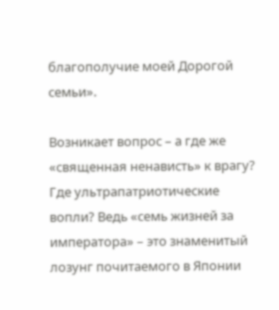благополучие моей Дорогой семьи».

Возникает вопрос – а где же «священная ненависть» к врагу? Где ультрапатриотические вопли? Ведь «семь жизней за императора» – это знаменитый лозунг почитаемого в Японии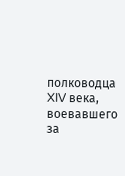полководца XIV века, воевавшего за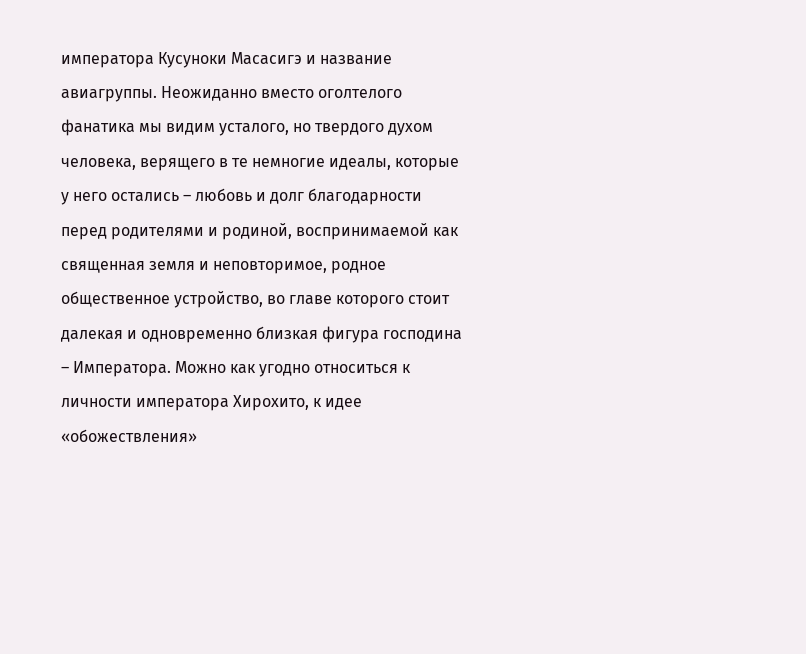императора Кусуноки Масасигэ и название авиагруппы. Неожиданно вместо оголтелого фанатика мы видим усталого, но твердого духом человека, верящего в те немногие идеалы, которые у него остались – любовь и долг благодарности перед родителями и родиной, воспринимаемой как священная земля и неповторимое, родное общественное устройство, во главе которого стоит далекая и одновременно близкая фигура господина – Императора. Можно как угодно относиться к личности императора Хирохито, к идее «обожествления»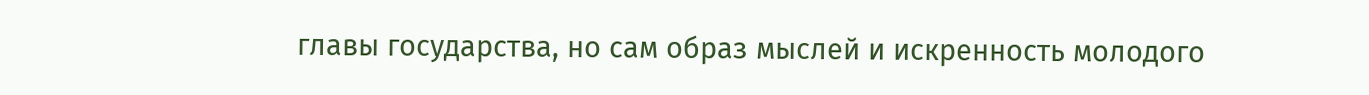главы государства, но сам образ мыслей и искренность молодого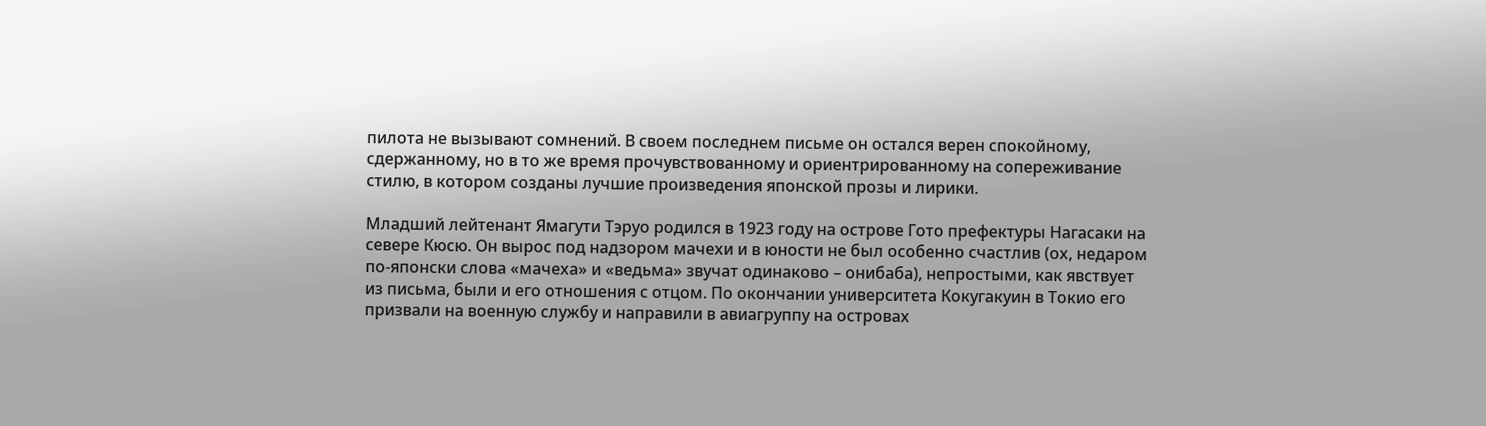пилота не вызывают сомнений. В своем последнем письме он остался верен спокойному, сдержанному, но в то же время прочувствованному и ориентрированному на сопереживание стилю, в котором созданы лучшие произведения японской прозы и лирики.

Младший лейтенант Ямагути Тэруо родился в 1923 году на острове Гото префектуры Нагасаки на севере Кюсю. Он вырос под надзором мачехи и в юности не был особенно счастлив (ох, недаром по-японски слова «мачеха» и «ведьма» звучат одинаково – онибаба), непростыми, как явствует из письма, были и его отношения с отцом. По окончании университета Кокугакуин в Токио его призвали на военную службу и направили в авиагруппу на островах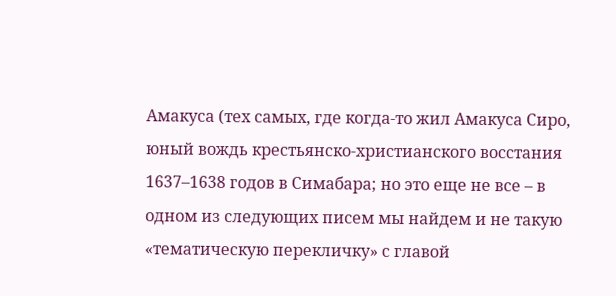Амакуса (тех самых, где когда-то жил Амакуса Сиро, юный вождь крестьянско-христианского восстания 1637–1638 годов в Симабара; но это еще не все – в одном из следующих писем мы найдем и не такую «тематическую перекличку» с главой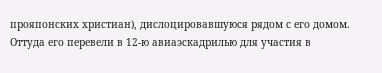прояпонских христиан), дислоцировавшуюся рядом с его домом. Оттуда его перевели в 12-ю авиаэскадрилью для участия в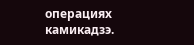операциях камикадзэ.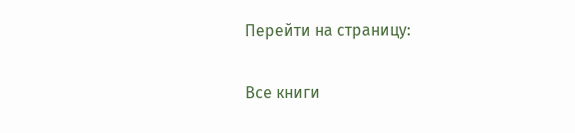Перейти на страницу:

Все книги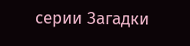серии Загадки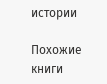истории

Похожие книги